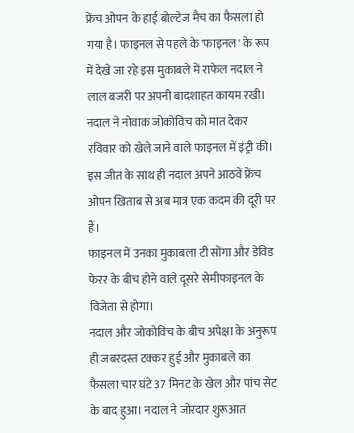फ्रेंच ओपन के हाई बोल्टेज मैच का फैसला हो गया है। फाइनल से पहले के 'फाइनल' के रूप में देखे जा रहे इस मुकाबले में राफेल नदाल ने लाल बजरी पर अपनी बादशाहत कायम रखी।
नदाल ने नोवाक जोकोविच को मात देकर रविवार को खेले जाने वाले फाइनल में इंट्री की। इस जीत के साथ ही नदाल अपने आठवें फ्रेंच ओपन खिताब से अब मात्र एक कदम की दूरी पर हैं।
फाइनल में उनका मुकाबला टी सोंगा और डेविड फेरर के बीच होने वाले दूसरे सेमीफाइनल के विजेता से होगा।
नदाल और जोकोविच के बीच अपेक्षा के अनुरूप ही जबरदस्त टक्कर हुई और मुकाबले का फैसला चार घंटे 37 मिनट के खेल और पांच सेट के बाद हुआ। नदाल ने जोरदार शुरूआत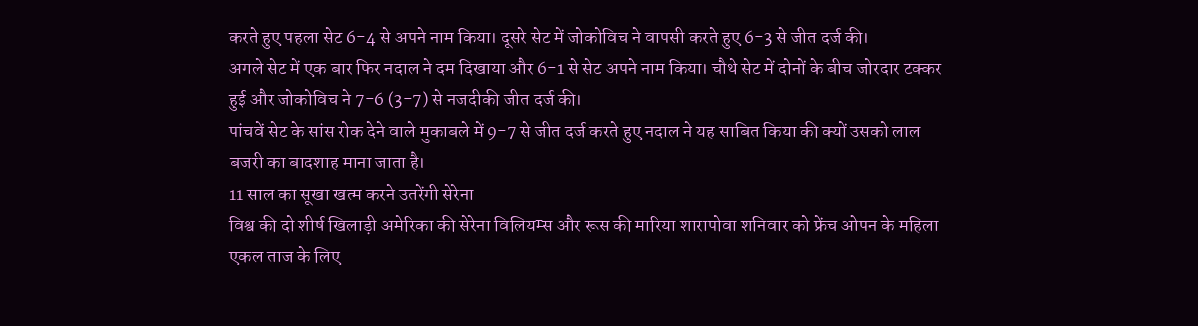करते हुए पहला सेट 6-4 से अपने नाम किया। दूसरे सेट में जोकोविच ने वापसी करते हुए 6-3 से जीत दर्ज की।
अगले सेट में एक बार फिर नदाल ने दम दिखाया और 6-1 से सेट अपने नाम किया। चौथे सेट में दोनों के बीच जोरदार टक्कर हुई और जोकोविच ने 7-6 (3-7) से नजदीकी जीत दर्ज की।
पांचवें सेट के सांस रोक देने वाले मुकाबले में 9-7 से जीत दर्ज करते हुए नदाल ने यह साबित किया की क्यों उसको लाल बजरी का बादशाह माना जाता है।
11 साल का सूखा खत्म करने उतरेंगी सेरेना
विश्व की दो शीर्ष खिलाड़ी अमेरिका की सेरेना विलियम्स और रूस की मारिया शारापोवा शनिवार को फ्रेंच ओपन के महिला एकल ताज के लिए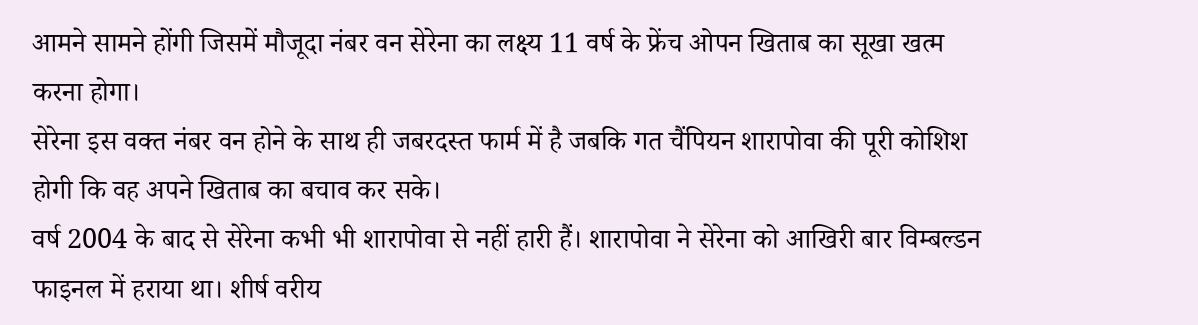आमने सामने होंगी जिसमें मौजूदा नंबर वन सेरेना का लक्ष्य 11 वर्ष के फ्रेंच ओपन खिताब का सूखा खत्म करना होगा।
सेरेना इस वक्त नंबर वन होने के साथ ही जबरदस्त फार्म में है जबकि गत चैंपियन शारापोवा की पूरी कोशिश होगी कि वह अपने खिताब का बचाव कर सके।
वर्ष 2004 के बाद से सेरेना कभी भी शारापोवा से नहीं हारी हैं। शारापोवा ने सेरेना को आखिरी बार विम्बल्डन फाइनल में हराया था। शीर्ष वरीय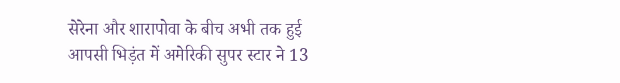सेरेना और शारापोवा के बीच अभी तक हुई आपसी भिड़ंत में अमेरिकी सुपर स्टार ने 13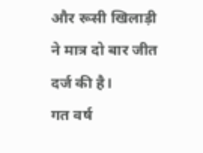और रूसी खिलाड़ी ने मात्र दो बार जीत दर्ज की है।
गत वर्ष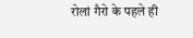रोलां गैरो के पहले ही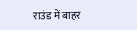राउंड में बाहर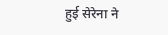हुई सेरेना ने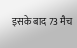इसके बाद 73 मैच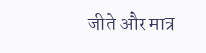जीते और मात्र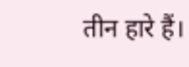तीन हारे हैं।